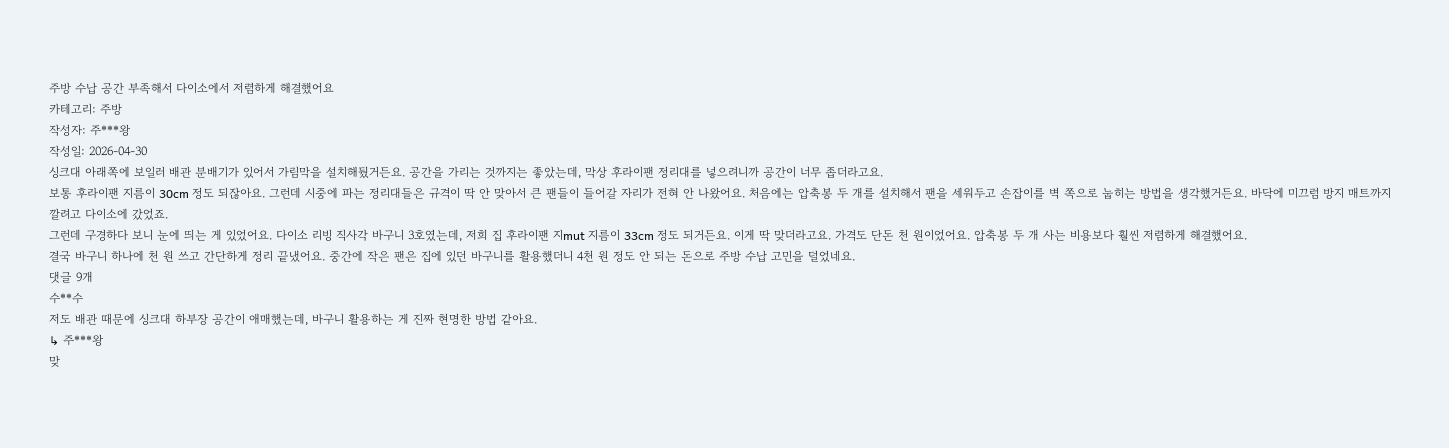주방 수납 공간 부족해서 다이소에서 저렴하게 해결했어요
카테고리: 주방
작성자: 주***왕
작성일: 2026-04-30
싱크대 아래쪽에 보일러 배관 분배기가 있어서 가림막을 설치해뒀거든요. 공간을 가리는 것까지는 좋았는데, 막상 후라이팬 정리대를 넣으려니까 공간이 너무 좁더라고요.
보통 후라이팬 지름이 30cm 정도 되잖아요. 그런데 시중에 파는 정리대들은 규격이 딱 안 맞아서 큰 팬들이 들어갈 자리가 전혀 안 나왔어요. 처음에는 압축봉 두 개를 설치해서 팬을 세워두고 손잡이를 벽 쪽으로 눕히는 방법을 생각했거든요. 바닥에 미끄럼 방지 매트까지 깔려고 다이소에 갔었죠.
그런데 구경하다 보니 눈에 띄는 게 있었어요. 다이소 리빙 직사각 바구니 3호였는데, 저희 집 후라이팬 지mut 지름이 33cm 정도 되거든요. 이게 딱 맞더라고요. 가격도 단돈 천 원이었어요. 압축봉 두 개 사는 비용보다 훨씬 저렴하게 해결했어요.
결국 바구니 하나에 천 원 쓰고 간단하게 정리 끝냈어요. 중간에 작은 팬은 집에 있던 바구니를 활용했더니 4천 원 정도 안 되는 돈으로 주방 수납 고민을 덜었네요.
댓글 9개
수**수
저도 배관 때문에 싱크대 하부장 공간이 애매했는데, 바구니 활용하는 게 진짜 현명한 방법 같아요.
↳ 주***왕
맞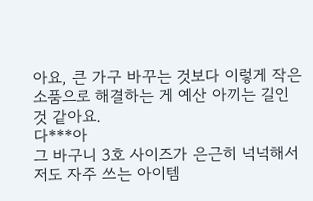아요, 큰 가구 바꾸는 것보다 이렇게 작은 소품으로 해결하는 게 예산 아끼는 길인 것 같아요.
다***아
그 바구니 3호 사이즈가 은근히 넉넉해서 저도 자주 쓰는 아이템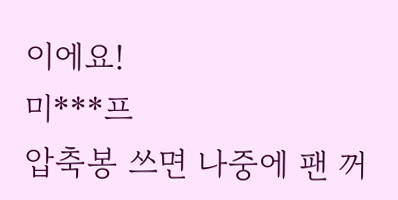이에요!
미***프
압축봉 쓰면 나중에 팬 꺼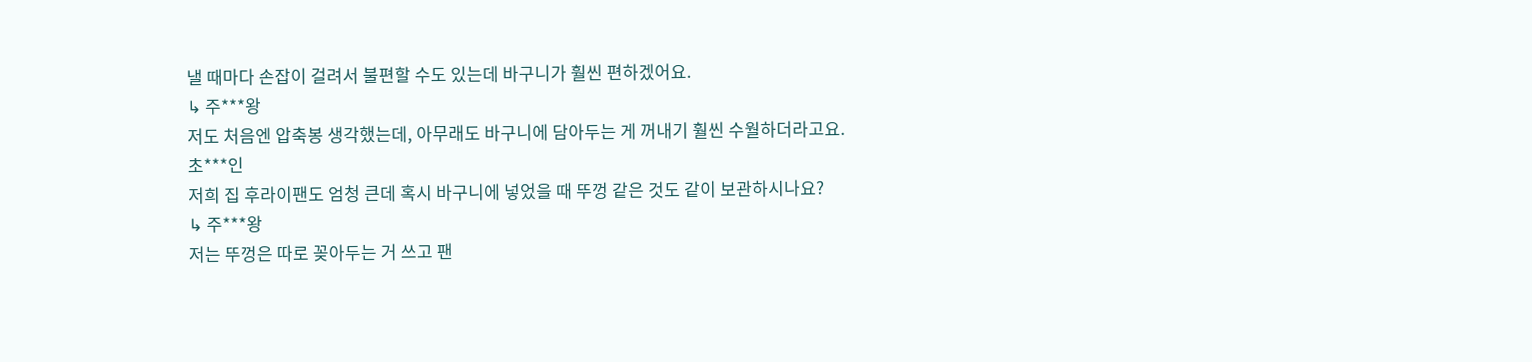낼 때마다 손잡이 걸려서 불편할 수도 있는데 바구니가 훨씬 편하겠어요.
↳ 주***왕
저도 처음엔 압축봉 생각했는데, 아무래도 바구니에 담아두는 게 꺼내기 훨씬 수월하더라고요.
초***인
저희 집 후라이팬도 엄청 큰데 혹시 바구니에 넣었을 때 뚜껑 같은 것도 같이 보관하시나요?
↳ 주***왕
저는 뚜껑은 따로 꽂아두는 거 쓰고 팬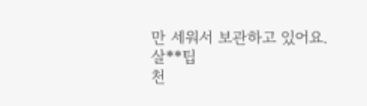만 세워서 보관하고 있어요.
살**팁
천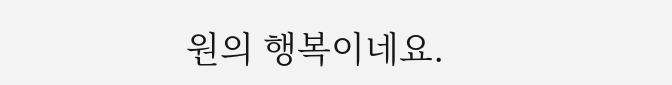원의 행복이네요.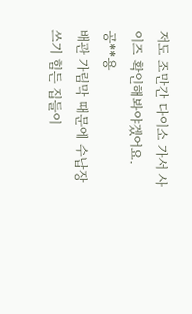저도 조만간 다이소 가서 사이즈 확인해봐야겠어요.
공**용
배관 가림막 때문에 수납장 쓰기 힘든 집들이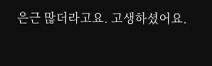은근 많더라고요. 고생하셨어요.